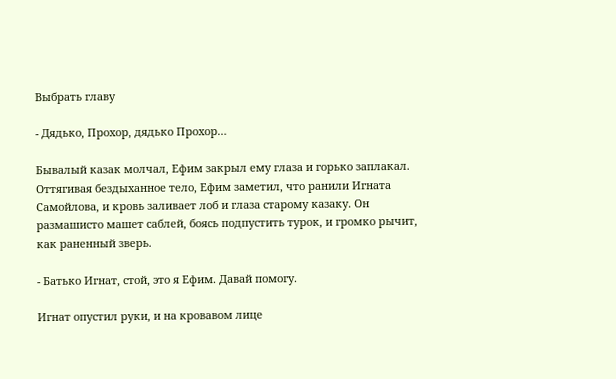Выбрать главу

- Дядько, Прохор, дядько Прохор…

Бывалый казак молчал, Ефим закрыл ему глаза и горько заплакал. Оттягивая бездыханное тело, Ефим заметил, что ранили Игната Самойлова, и кровь заливает лоб и глаза старому казаку. Он размашисто машет саблей, боясь подпустить турок, и громко рычит, как раненный зверь.

- Батько Игнат, стой, это я Ефим. Давай помогу.

Игнат опустил руки, и на кровавом лице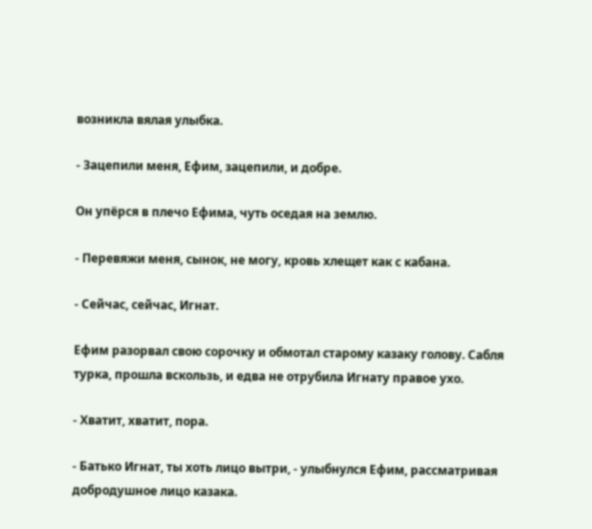возникла вялая улыбка.

- Зацепили меня, Ефим, зацепили, и добре.

Он упёрся в плечо Ефима, чуть оседая на землю.

- Перевяжи меня, сынок, не могу, кровь хлещет как с кабана.

- Сейчас, сейчас, Игнат.

Ефим разорвал свою сорочку и обмотал старому казаку голову. Сабля турка, прошла вскользь, и едва не отрубила Игнату правое ухо.

- Хватит, хватит, пора.

- Батько Игнат, ты хоть лицо вытри, - улыбнулся Ефим, рассматривая добродушное лицо казака.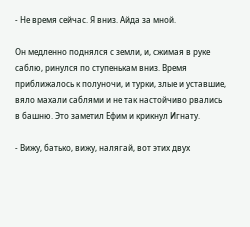- Не время сейчас. Я вниз. Айда за мной.

Он медленно поднялся с земли, и, сжимая в руке саблю, ринулся по ступенькам вниз. Время приближалось к полуночи, и турки, злые и уставшие, вяло махали саблями и не так настойчиво рвались в башню. Это заметил Ефим и крикнул Игнату.

- Вижу, батько, вижу, налягай, вот этих двух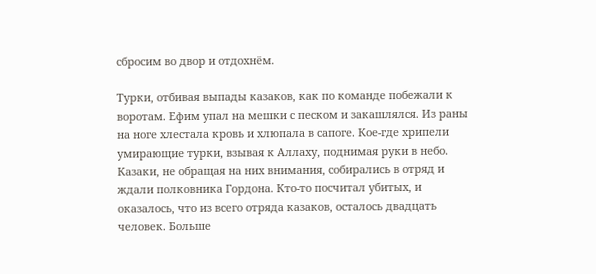сбросим во двор и отдохнём.

Турки, отбивая выпады казаков, как по команде побежали к воротам. Ефим упал на мешки с песком и закашлялся. Из раны на ноге хлестала кровь и хлюпала в сапоге. Кое-где хрипели умирающие турки, взывая к Аллаху, поднимая руки в небо. Казаки, не обращая на них внимания, собирались в отряд и ждали полковника Гордона. Кто-то посчитал убитых, и оказалось, что из всего отряда казаков, осталось двадцать человек. Больше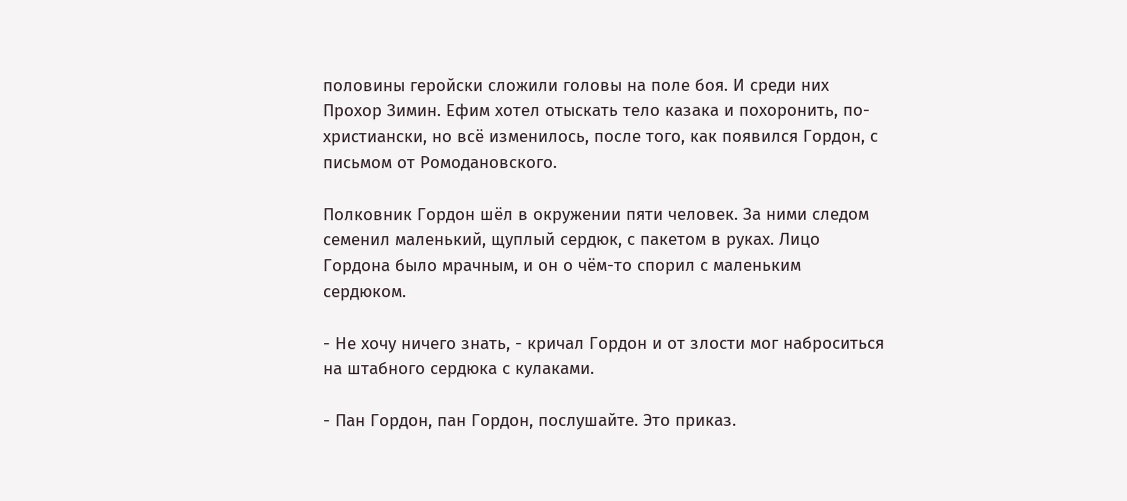половины геройски сложили головы на поле боя. И среди них Прохор Зимин. Ефим хотел отыскать тело казака и похоронить, по-христиански, но всё изменилось, после того, как появился Гордон, с письмом от Ромодановского.

Полковник Гордон шёл в окружении пяти человек. За ними следом семенил маленький, щуплый сердюк, с пакетом в руках. Лицо Гордона было мрачным, и он о чём-то спорил с маленьким сердюком.

- Не хочу ничего знать, - кричал Гордон и от злости мог наброситься на штабного сердюка с кулаками.

- Пан Гордон, пан Гордон, послушайте. Это приказ.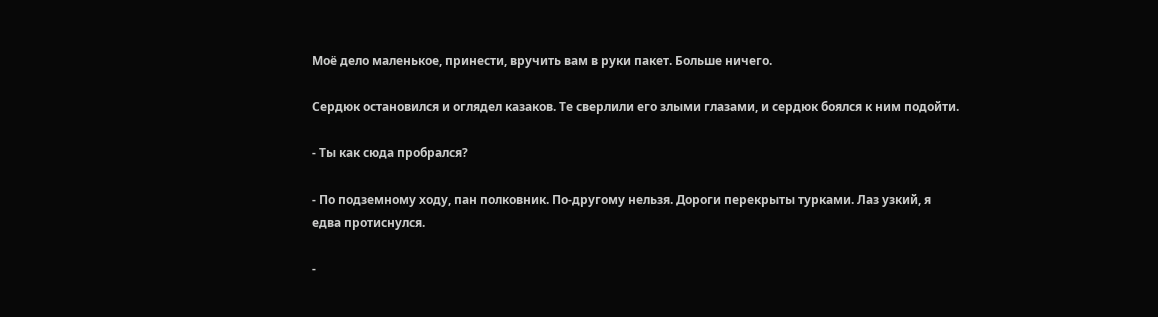Моё дело маленькое, принести, вручить вам в руки пакет. Больше ничего.

Сердюк остановился и оглядел казаков. Те сверлили его злыми глазами, и сердюк боялся к ним подойти.

- Ты как сюда пробрался?

- По подземному ходу, пан полковник. По-другому нельзя. Дороги перекрыты турками. Лаз узкий, я едва протиснулся.

-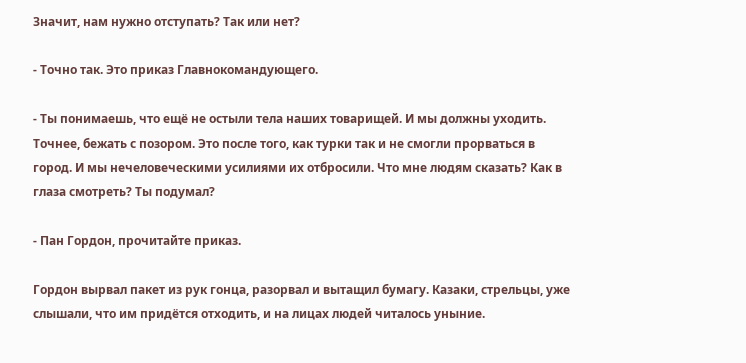Значит, нам нужно отступать? Так или нет?

- Точно так. Это приказ Главнокомандующего.

- Ты понимаешь, что ещё не остыли тела наших товарищей. И мы должны уходить. Точнее, бежать с позором. Это после того, как турки так и не смогли прорваться в город. И мы нечеловеческими усилиями их отбросили. Что мне людям сказать? Как в глаза смотреть? Ты подумал?

- Пан Гордон, прочитайте приказ.

Гордон вырвал пакет из рук гонца, разорвал и вытащил бумагу. Казаки, стрельцы, уже слышали, что им придётся отходить, и на лицах людей читалось уныние.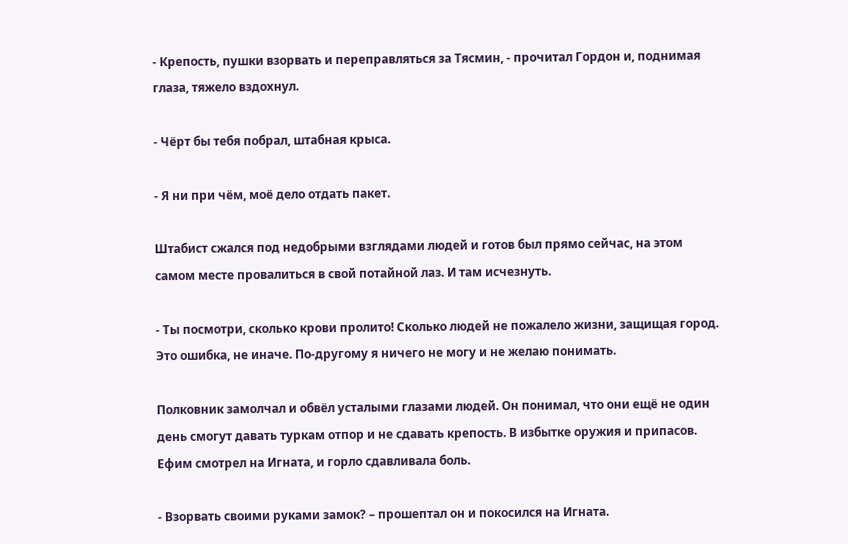- Крепость, пушки взорвать и переправляться за Тясмин, - прочитал Гордон и, поднимая глаза, тяжело вздохнул.

- Чёрт бы тебя побрал, штабная крыса.

- Я ни при чём, моё дело отдать пакет.

Штабист сжался под недобрыми взглядами людей и готов был прямо сейчас, на этом самом месте провалиться в свой потайной лаз. И там исчезнуть.

- Ты посмотри, сколько крови пролито! Сколько людей не пожалело жизни, защищая город. Это ошибка, не иначе. По-другому я ничего не могу и не желаю понимать.

Полковник замолчал и обвёл усталыми глазами людей. Он понимал, что они ещё не один день смогут давать туркам отпор и не сдавать крепость. В избытке оружия и припасов. Ефим смотрел на Игната, и горло сдавливала боль.

- Взорвать своими руками замок? – прошептал он и покосился на Игната.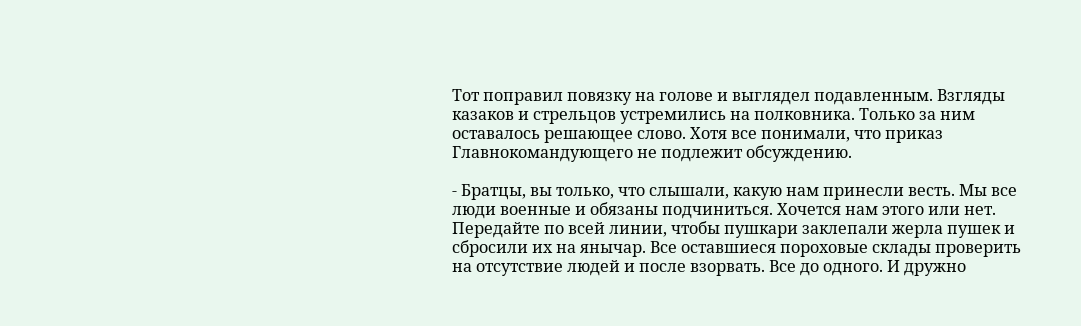Тот поправил повязку на голове и выглядел подавленным. Взгляды казаков и стрельцов устремились на полковника. Только за ним оставалось решающее слово. Хотя все понимали, что приказ Главнокомандующего не подлежит обсуждению.

- Братцы, вы только, что слышали, какую нам принесли весть. Мы все люди военные и обязаны подчиниться. Хочется нам этого или нет. Передайте по всей линии, чтобы пушкари заклепали жерла пушек и сбросили их на янычар. Все оставшиеся пороховые склады проверить на отсутствие людей и после взорвать. Все до одного. И дружно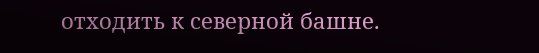отходить к северной башне.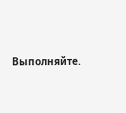Выполняйте.